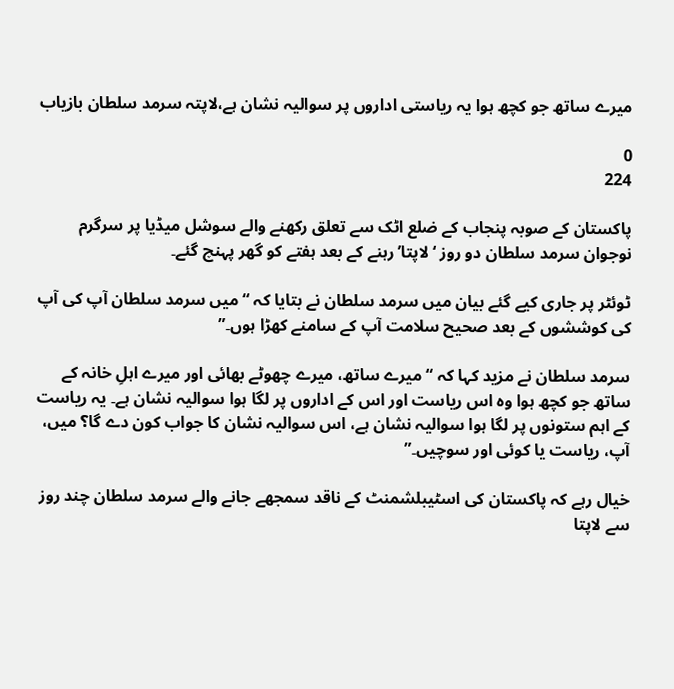میرے ساتھ جو کچھ ہوا یہ ریاستی اداروں پر سوالیہ نشان ہے،لاپتہ سرمد سلطان بازیاب

0
224

پاکستان کے صوبہ پنجاب کے ضلع اٹک سے تعلق رکھنے والے سوشل میڈیا پر سرگرم نوجوان سرمد سلطان دو روز ‘لاپتا’ رہنے کے بعد ہفتے کو گھر پہنچ گئے۔

ٹوئٹر پر جاری کیے گئے بیان میں سرمد سلطان نے بتایا کہ “میں سرمد سلطان آپ کی آپ کی کوششوں کے بعد صحیح سلامت آپ کے سامنے کھڑا ہوں۔”

سرمد سلطان نے مزید کہا کہ “میرے ساتھ، میرے چھوٹے بھائی اور میرے اہلِ خانہ کے ساتھ جو کچھ ہوا وہ اس ریاست اور اس کے اداروں پر لگا ہوا سوالیہ نشان ہے۔ یہ ریاست کے اہم ستونوں پر لگا ہوا سوالیہ نشان ہے، اس سوالیہ نشان کا جواب کون دے گا؟ میں، آپ، ریاست یا کوئی اور سوچیں۔”

خیال رہے کہ پاکستان کی اسٹیبلشمنٹ کے ناقد سمجھے جانے والے سرمد سلطان چند روز سے لاپتا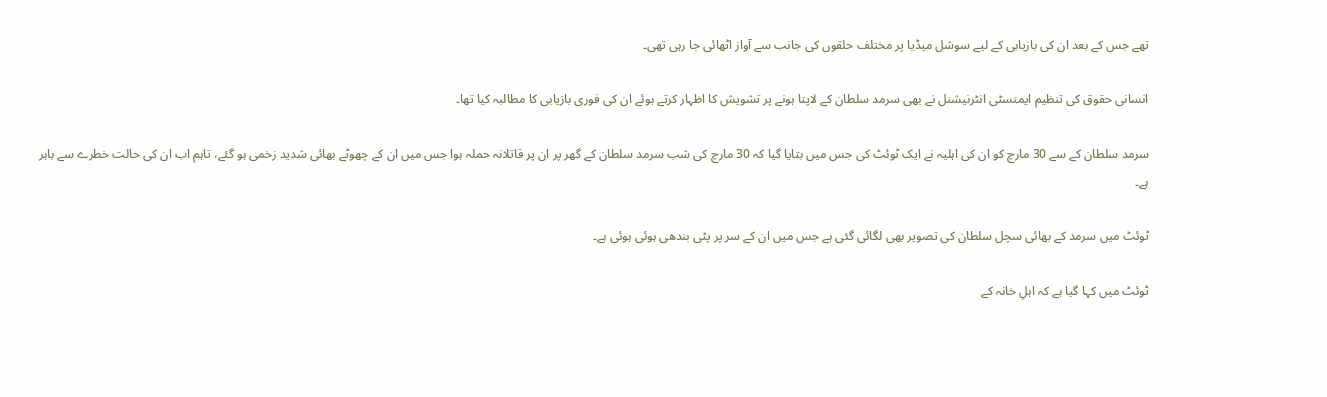تھے جس کے بعد ان کی بازیابی کے لیے سوشل میڈیا پر مختلف حلقوں کی جانب سے آواز اٹھائی جا رہی تھی۔

انسانی حقوق کی تنظیم ایمنسٹی انٹرنیشنل نے بھی سرمد سلطان کے لاپتا ہونے پر تشویش کا اظہار کرتے ہوئے ان کی فوری بازیابی کا مطالبہ کیا تھا۔

سرمد سلطان کے سے 30 مارچ کو ان کی اہلیہ نے ایک ٹوئٹ کی جس میں بتایا گیا کہ 30 مارچ کی شب سرمد سلطان کے گھر پر ان پر قاتلانہ حملہ ہوا جس میں ان کے چھوٹے بھائی شدید زخمی ہو گئے، تاہم اب ان کی حالت خطرے سے باہر ہے۔

ٹوئٹ میں سرمد کے بھائی سچل سلطان کی تصویر بھی لگائی گئی ہے جس میں ان کے سر پر پٹی بندھی ہوئی ہوئی ہے۔

ٹوئٹ میں کہا گیا ہے کہ اہلِ خانہ کے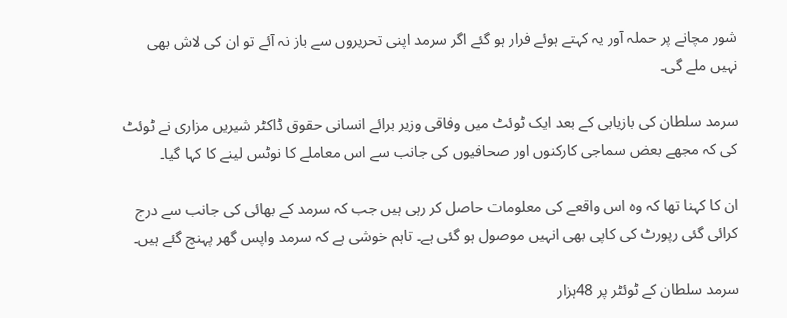شور مچانے پر حملہ آور یہ کہتے ہوئے فرار ہو گئے اگر سرمد اپنی تحریروں سے باز نہ آئے تو ان کی لاش بھی نہیں ملے گی۔

سرمد سلطان کی بازیابی کے بعد ایک ٹوئٹ میں وفاقی وزیر برائے انسانی حقوق ڈاکٹر شیریں مزاری نے ٹوئٹ کی کہ مجھے بعض سماجی کارکنوں اور صحافیوں کی جانب سے اس معاملے کا نوٹس لینے کا کہا گیا۔

ان کا کہنا تھا کہ وہ اس واقعے کی معلومات حاصل کر رہی ہیں جب کہ سرمد کے بھائی کی جانب سے درج کرائی گئی رپورٹ کی کاپی بھی انہیں موصول ہو گئی ہے۔ تاہم خوشی ہے کہ سرمد واپس گھر پہنچ گئے ہیں۔

سرمد سلطان کے ٹوئٹر پر 48ہزار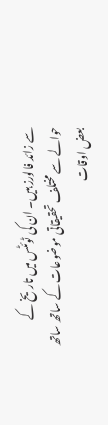سے زائد فالورز ہیں۔ ان کی ٹوئٹس میں تاریخ کے حوالے سے مختلف تحقیقاتی موضوعات کے ساتھ ساتھ بعض اوقات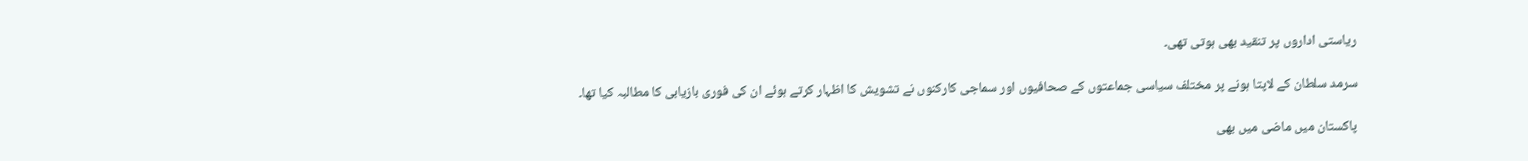ریاستی اداروں پر تنقید بھی ہوتی تھی۔

سرمد سلطان کے لاپتا ہونے پر مختلف سیاسی جماعتوں کے صحافیوں اور سماجی کارکنوں نے تشویش کا اظہار کرتے ہوئے ان کی فوری بازیابی کا مطالبہ کیا تھا۔

پاکستان میں ماضی میں بھی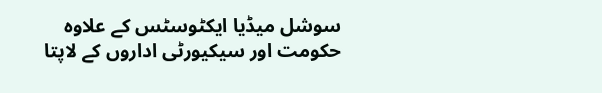سوشل میڈیا ایکٹوسٹس کے علاوہ حکومت اور سیکیورٹی اداروں کے لاپتا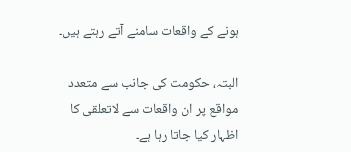ہونے کے واقعات سامنے آتے رہتے ہیں۔

البتہ، حکومت کی جانب سے متعدد مواقع پر ان واقعات سے لاتعلقی کا اظہار کیا جاتا رہا ہے۔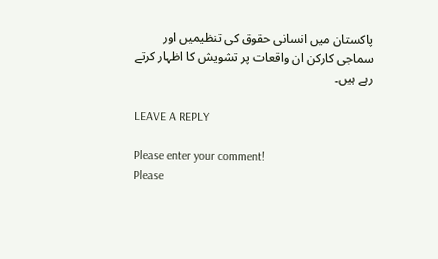پاکستان میں انسانی حقوق کی تنظیمیں اور سماجی کارکن ان واقعات پر تشویش کا اظہار کرتے رہے ہیں۔

LEAVE A REPLY

Please enter your comment!
Please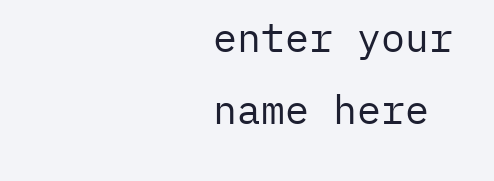enter your name here